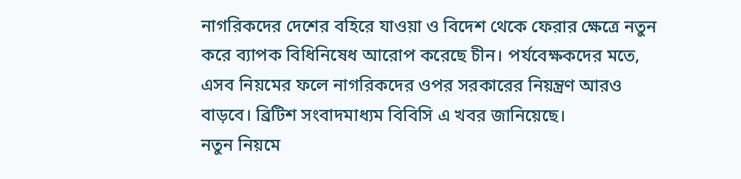নাগরিকদের দেশের বহিরে যাওয়া ও বিদেশ থেকে ফেরার ক্ষেত্রে নতুন করে ব্যাপক বিধিনিষেধ আরোপ করেছে চীন। পর্যবেক্ষকদের মতে, এসব নিয়মের ফলে নাগরিকদের ওপর সরকারের নিয়ন্ত্রণ আরও বাড়বে। ব্রিটিশ সংবাদমাধ্যম বিবিসি এ খবর জানিয়েছে।
নতুন নিয়মে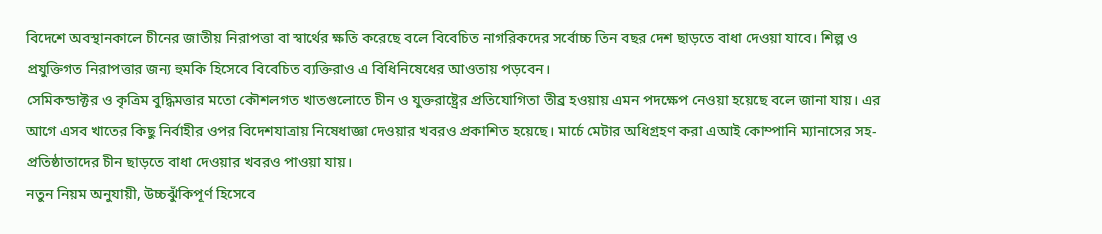বিদেশে অবস্থানকালে চীনের জাতীয় নিরাপত্তা বা স্বার্থের ক্ষতি করেছে বলে বিবেচিত নাগরিকদের সর্বোচ্চ তিন বছর দেশ ছাড়তে বাধা দেওয়া যাবে। শিল্প ও প্রযুক্তিগত নিরাপত্তার জন্য হুমকি হিসেবে বিবেচিত ব্যক্তিরাও এ বিধিনিষেধের আওতায় পড়বেন।
সেমিকন্ডাক্টর ও কৃত্রিম বুদ্ধিমত্তার মতো কৌশলগত খাতগুলোতে চীন ও যুক্তরাষ্ট্রের প্রতিযোগিতা তীব্র হওয়ায় এমন পদক্ষেপ নেওয়া হয়েছে বলে জানা যায়। এর আগে এসব খাতের কিছু নির্বাহীর ওপর বিদেশযাত্রায় নিষেধাজ্ঞা দেওয়ার খবরও প্রকাশিত হয়েছে। মার্চে মেটার অধিগ্রহণ করা এআই কোম্পানি ম্যানাসের সহ-প্রতিষ্ঠাতাদের চীন ছাড়তে বাধা দেওয়ার খবরও পাওয়া যায়।
নতুন নিয়ম অনুযায়ী, উচ্চঝুঁকিপূর্ণ হিসেবে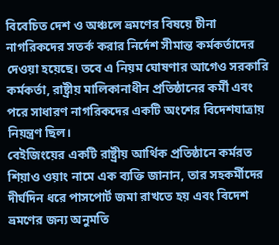বিবেচিত দেশ ও অঞ্চলে ভ্রমণের বিষয়ে চীনা নাগরিকদের সতর্ক করার নির্দেশ সীমান্ত কর্মকর্তাদের দেওয়া হয়েছে। তবে এ নিয়ম ঘোষণার আগেও সরকারি কর্মকর্তা, রাষ্ট্রীয় মালিকানাধীন প্রতিষ্ঠানের কর্মী এবং পরে সাধারণ নাগরিকদের একটি অংশের বিদেশযাত্রায় নিয়ন্ত্রণ ছিল।
বেইজিংয়ের একটি রাষ্ট্রীয় আর্থিক প্রতিষ্ঠানে কর্মরত শিয়াও ওয়াং নামে এক ব্যক্তি জানান, তার সহকর্মীদের দীর্ঘদিন ধরে পাসপোর্ট জমা রাখতে হয় এবং বিদেশ ভ্রমণের জন্য অনুমতি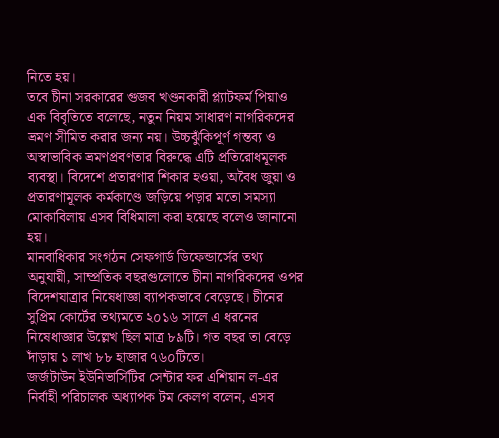নিতে হয়।
তবে চীনা সরকারের গুজব খণ্ডনকারী প্ল্যাটফর্ম পিয়াও এক বিবৃতিতে বলেছে, নতুন নিয়ম সাধারণ নাগরিকদের ভ্রমণ সীমিত করার জন্য নয়। উচ্চঝুঁকিপূর্ণ গন্তব্য ও অস্বাভাবিক ভ্রমণপ্রবণতার বিরুদ্ধে এটি প্রতিরোধমূলক ব্যবস্থা। বিদেশে প্রতারণার শিকার হওয়া, অবৈধ জুয়া ও প্রতারণামূলক কর্মকাণ্ডে জড়িয়ে পড়ার মতো সমস্যা মোকাবিলায় এসব বিধিমালা করা হয়েছে বলেও জানানো হয়।
মানবাধিকার সংগঠন সেফগার্ড ডিফেন্ডার্সের তথ্য অনুযায়ী, সাম্প্রতিক বছরগুলোতে চীনা নাগরিকদের ওপর বিদেশযাত্রার নিষেধাজ্ঞা ব্যাপকভাবে বেড়েছে। চীনের সুপ্রিম কোর্টের তথ্যমতে ২০১৬ সালে এ ধরনের নিষেধাজ্ঞার উল্লেখ ছিল মাত্র ৮৯টি। গত বছর তা বেড়ে দাঁড়ায় ১ লাখ ৮৮ হাজার ৭৬০টিতে।
জর্জটাউন ইউনিভার্সিটির সেন্টার ফর এশিয়ান ল-এর নির্বাহী পরিচালক অধ্যাপক টম কেলগ বলেন, এসব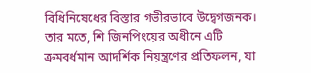বিধিনিষেধের বিস্তার গভীরভাবে উদ্বেগজনক। তার মতে, শি জিনপিংয়ের অধীনে এটি ক্রমবর্ধমান আদর্শিক নিয়ন্ত্রণের প্রতিফলন, যা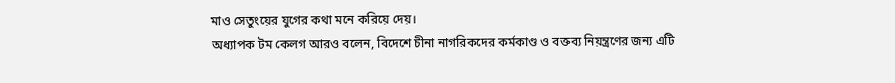মাও সেতুংয়ের যুগের কথা মনে করিয়ে দেয়।
অধ্যাপক টম কেলগ আরও বলেন, বিদেশে চীনা নাগরিকদের কর্মকাণ্ড ও বক্তব্য নিয়ন্ত্রণের জন্য এটি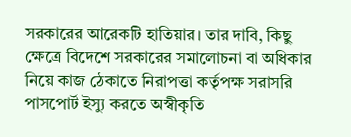সরকারের আরেকটি হাতিয়ার। তার দাবি, কিছু ক্ষেত্রে বিদেশে সরকারের সমালোচনা বা অধিকার নিয়ে কাজ ঠেকাতে নিরাপত্তা কর্তৃপক্ষ সরাসরি পাসপোর্ট ইস্যু করতে অস্বীকৃতি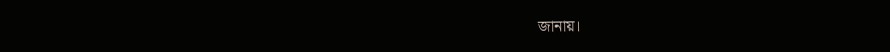জানায়।